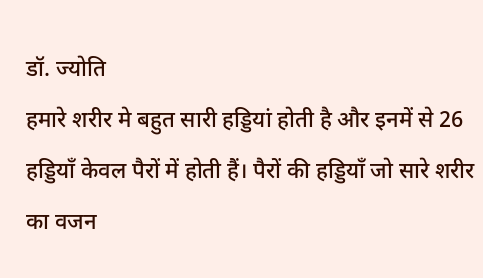डॉ. ज्योति
हमारे शरीर मे बहुत सारी हड्डियां होती है और इनमें से 26 हड्डियाँ केवल पैरों में होती हैं। पैरों की हड्डियाँ जो सारे शरीर का वजन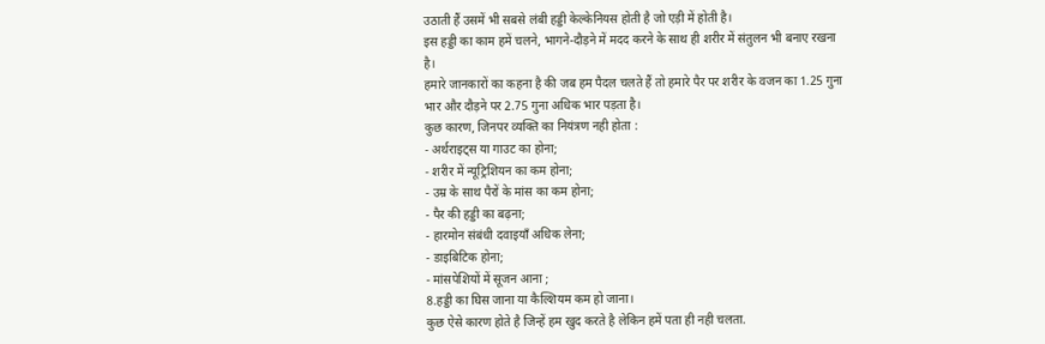उठाती हैं उसमें भी सबसे लंबी हड्डी केल्केनियस होती है जो एड़ी में होती है।
इस हड्डी का काम हमें चलने, भागने-दौड़ने में मदद करने के साथ ही शरीर में संतुलन भी बनाए रखना है।
हमारे जानकारों का कहना है की जब हम पैदल चलते हैं तो हमारे पैर पर शरीर के वजन का 1.25 गुना भार और दौड़ने पर 2.75 गुना अधिक भार पड़ता है।
कुछ कारण, जिनपर व्यक्ति का नियंत्रण नही होता :
- अर्थराइट्स या गाउट का होना;
- शरीर में न्यूट्रिशियन का कम होना;
- उम्र के साथ पैरों के मांस का कम होना;
- पैर की हड्डी का बढ़ना;
- हारमोन संबंधी दवाइयाँ अधिक लेना;
- डाइबिटिक होना;
- मांसपेशियों में सूजन आना ;
8.हड्डी का घिस जाना या कैल्शियम कम हो जाना।
कुछ ऐसे कारण होते है जिन्हें हम खुद करते है लेकिन हमें पता ही नही चलता.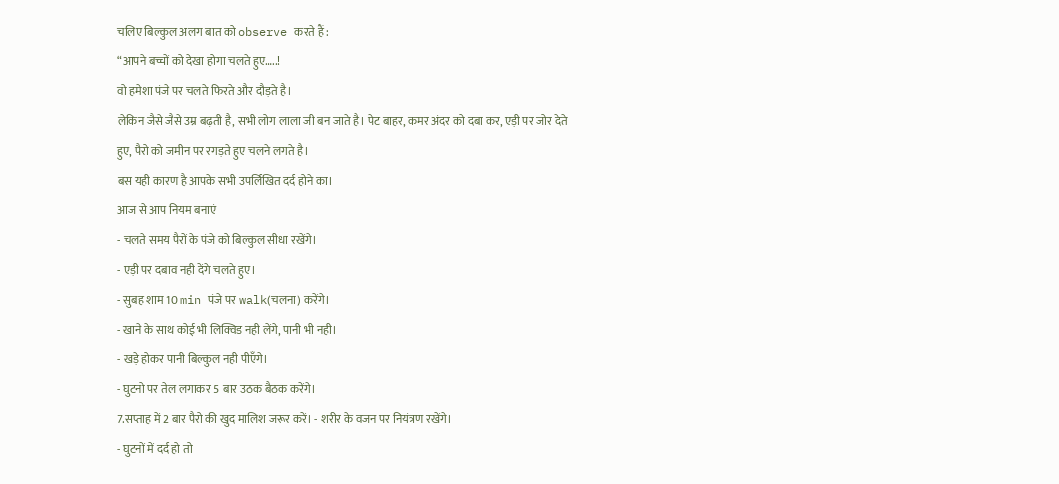चलिए बिल्कुल अलग बात को observe करते हैं :
“आपने बच्चों को देखा होगा चलते हुए…..!
वो हमेशा पंजे पर चलते फिरते और दौड़ते है।
लेकिन जैसे जैसे उम्र बढ़ती है, सभी लोग लाला जी बन जाते है। पेट बाहर, कमर अंदर को दबा कर, एड़ी पर जोर देते हुए, पैरो को जमीन पर रगड़ते हुए चलने लगते है।
बस यही कारण है आपके सभी उपर्लिखित दर्द होने का।
आज से आप नियम बनाएं
- चलते समय पैरों के पंजे को बिल्कुल सीधा रखेंगे।
- एड़ी पर दबाव नही देंगे चलते हुए।
- सुबह शाम 10 min पंजे पर walk(चलना) करेंगे।
- खाने के साथ कोई भी लिक्विड नही लेंगे, पानी भी नही।
- खड़े होकर पानी बिल्कुल नही पीएँगे।
- घुटनो पर तेल लगाकर 5 बार उठक बैठक करेंगे।
7.सप्ताह में 2 बार पैरो की खुद मालिश जरूर करें। - शरीर के वजन पर नियंत्रण रखेंगे।
- घुटनों में दर्द हो तो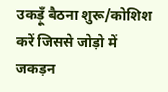उकड़ूँ बैठना शुरू/कोशिश करें जिससे जोड़ो में जकड़न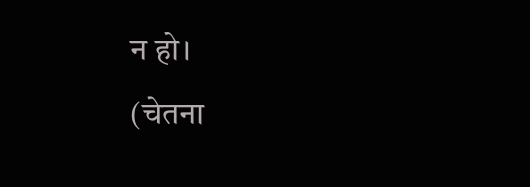न हो।
(चेतना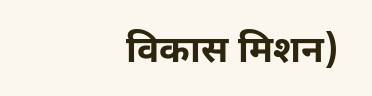विकास मिशन)